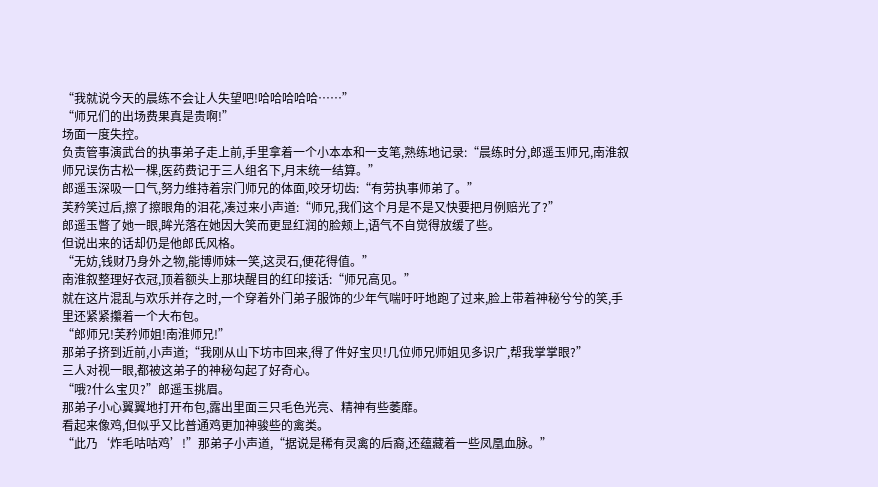“我就说今天的晨练不会让人失望吧!哈哈哈哈哈……”
“师兄们的出场费果真是贵啊!”
场面一度失控。
负责管事演武台的执事弟子走上前,手里拿着一个小本本和一支笔,熟练地记录:“晨练时分,郎遥玉师兄,南淮叙师兄误伤古松一棵,医药费记于三人组名下,月末统一结算。”
郎遥玉深吸一口气,努力维持着宗门师兄的体面,咬牙切齿:“有劳执事师弟了。”
芙矜笑过后,擦了擦眼角的泪花,凑过来小声道:“师兄,我们这个月是不是又快要把月例赔光了?”
郎遥玉瞥了她一眼,眸光落在她因大笑而更显红润的脸颊上,语气不自觉得放缓了些。
但说出来的话却仍是他郎氏风格。
“无妨,钱财乃身外之物,能博师妹一笑,这灵石,便花得值。”
南淮叙整理好衣冠,顶着额头上那块醒目的红印接话:“师兄高见。”
就在这片混乱与欢乐并存之时,一个穿着外门弟子服饰的少年气喘吁吁地跑了过来,脸上带着神秘兮兮的笑,手里还紧紧攥着一个大布包。
“郎师兄!芙矜师姐!南淮师兄!”
那弟子挤到近前,小声道;“我刚从山下坊市回来,得了件好宝贝!几位师兄师姐见多识广,帮我掌掌眼?”
三人对视一眼,都被这弟子的神秘勾起了好奇心。
“哦?什么宝贝?”郎遥玉挑眉。
那弟子小心翼翼地打开布包,露出里面三只毛色光亮、精神有些萎靡。
看起来像鸡,但似乎又比普通鸡更加神骏些的禽类。
“此乃‘炸毛咕咕鸡’!”那弟子小声道,“据说是稀有灵禽的后裔,还蕴藏着一些凤凰血脉。”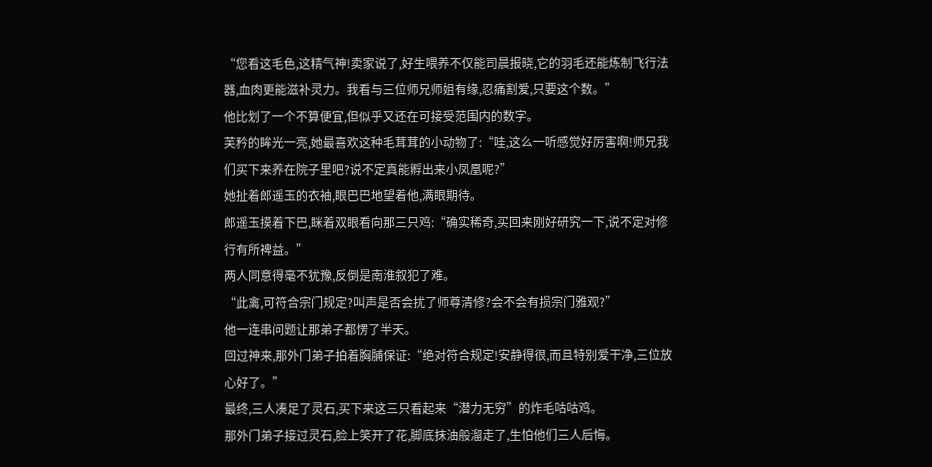“您看这毛色,这精气神!卖家说了,好生喂养不仅能司晨报晓,它的羽毛还能炼制飞行法器,血肉更能滋补灵力。我看与三位师兄师姐有缘,忍痛割爱,只要这个数。”
他比划了一个不算便宜,但似乎又还在可接受范围内的数字。
芙矜的眸光一亮,她最喜欢这种毛茸茸的小动物了:“哇,这么一听感觉好厉害啊!师兄我们买下来养在院子里吧?说不定真能孵出来小凤凰呢?”
她扯着郎遥玉的衣袖,眼巴巴地望着他,满眼期待。
郎遥玉摸着下巴,眯着双眼看向那三只鸡:“确实稀奇,买回来刚好研究一下,说不定对修行有所裨益。”
两人同意得毫不犹豫,反倒是南淮叙犯了难。
“此禽,可符合宗门规定?叫声是否会扰了师尊清修?会不会有损宗门雅观?”
他一连串问题让那弟子都愣了半天。
回过神来,那外门弟子拍着胸脯保证:“绝对符合规定!安静得很,而且特别爱干净,三位放心好了。”
最终,三人凑足了灵石,买下来这三只看起来“潜力无穷”的炸毛咕咕鸡。
那外门弟子接过灵石,脸上笑开了花,脚底抹油般溜走了,生怕他们三人后悔。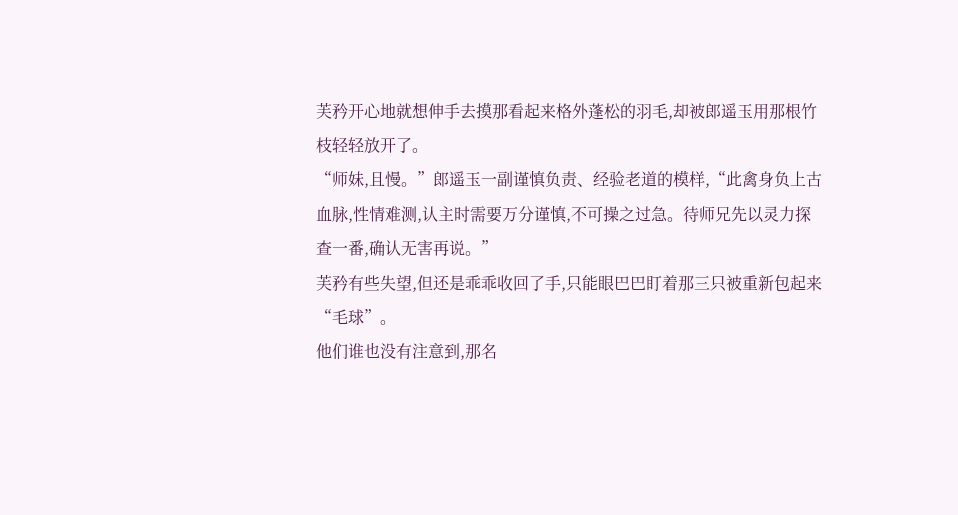芙矜开心地就想伸手去摸那看起来格外蓬松的羽毛,却被郎遥玉用那根竹枝轻轻放开了。
“师妹,且慢。”郎遥玉一副谨慎负责、经验老道的模样,“此禽身负上古血脉,性情难测,认主时需要万分谨慎,不可操之过急。待师兄先以灵力探查一番,确认无害再说。”
芙矜有些失望,但还是乖乖收回了手,只能眼巴巴盯着那三只被重新包起来“毛球”。
他们谁也没有注意到,那名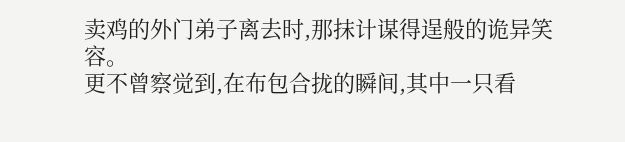卖鸡的外门弟子离去时,那抹计谋得逞般的诡异笑容。
更不曾察觉到,在布包合拢的瞬间,其中一只看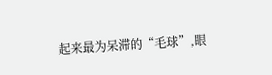起来最为呆滞的“毛球”,眼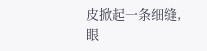皮掀起一条细缝,眼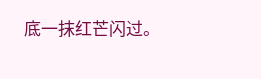底一抹红芒闪过。